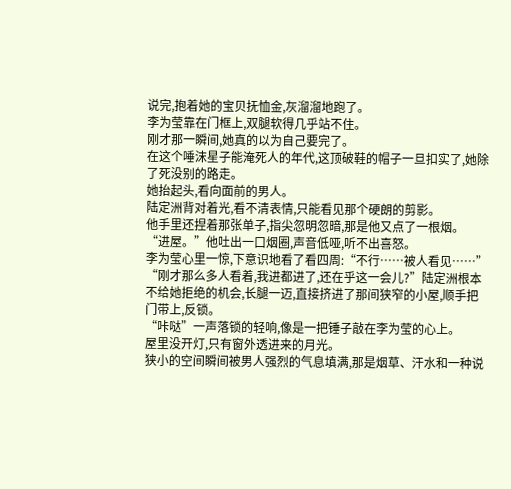说完,抱着她的宝贝抚恤金,灰溜溜地跑了。
李为莹靠在门框上,双腿软得几乎站不住。
刚才那一瞬间,她真的以为自己要完了。
在这个唾沫星子能淹死人的年代,这顶破鞋的帽子一旦扣实了,她除了死没别的路走。
她抬起头,看向面前的男人。
陆定洲背对着光,看不清表情,只能看见那个硬朗的剪影。
他手里还捏着那张单子,指尖忽明忽暗,那是他又点了一根烟。
“进屋。”他吐出一口烟圈,声音低哑,听不出喜怒。
李为莹心里一惊,下意识地看了看四周:“不行……被人看见……”
“刚才那么多人看着,我进都进了,还在乎这一会儿?”陆定洲根本不给她拒绝的机会,长腿一迈,直接挤进了那间狭窄的小屋,顺手把门带上,反锁。
“咔哒”一声落锁的轻响,像是一把锤子敲在李为莹的心上。
屋里没开灯,只有窗外透进来的月光。
狭小的空间瞬间被男人强烈的气息填满,那是烟草、汗水和一种说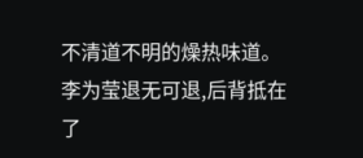不清道不明的燥热味道。
李为莹退无可退,后背抵在了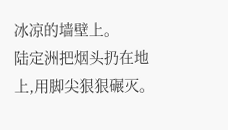冰凉的墙壁上。
陆定洲把烟头扔在地上,用脚尖狠狠碾灭。